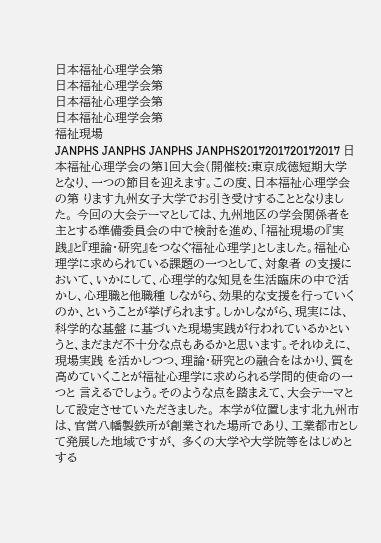日本福祉心理学会第
日本福祉心理学会第
日本福祉心理学会第
日本福祉心理学会第
福祉現場
JANPHS JANPHS JANPHS JANPHS2017201720172017 日本福祉心理学会の第1回大会(開催校:東京成徳短期大学 となり、一つの節目を迎えます。この度、日本福祉心理学会の第 ります九州女子大学でお引き受けすることとなりました。 今回の大会テーマとしては、九州地区の学会関係者を主とする準備委員会の中で検討を進め、「福祉現場の『実 践』と『理論・研究』をつなぐ福祉心理学」としました。福祉心理学に求められている課題の一つとして、対象者 の支援において、いかにして、心理学的な知見を生活臨床の中で活かし、心理職と他職種 しながら、効果的な支援を行っていくのか、ということが挙げられます。しかしながら、現実には、科学的な基盤 に基づいた現場実践が行われているかというと、まだまだ不十分な点もあるかと思います。それゆえに、現場実践 を活かしつつ、理論・研究との融合をはかり、質を高めていくことが福祉心理学に求められる学問的使命の一つと 言えるでしょう。そのような点を踏まえて、大会テーマとして設定させていただきました。 本学が位置します北九州市は、官営八幡製鉄所が創業された場所であり、工業都市として発展した地域ですが、 多くの大学や大学院等をはじめとする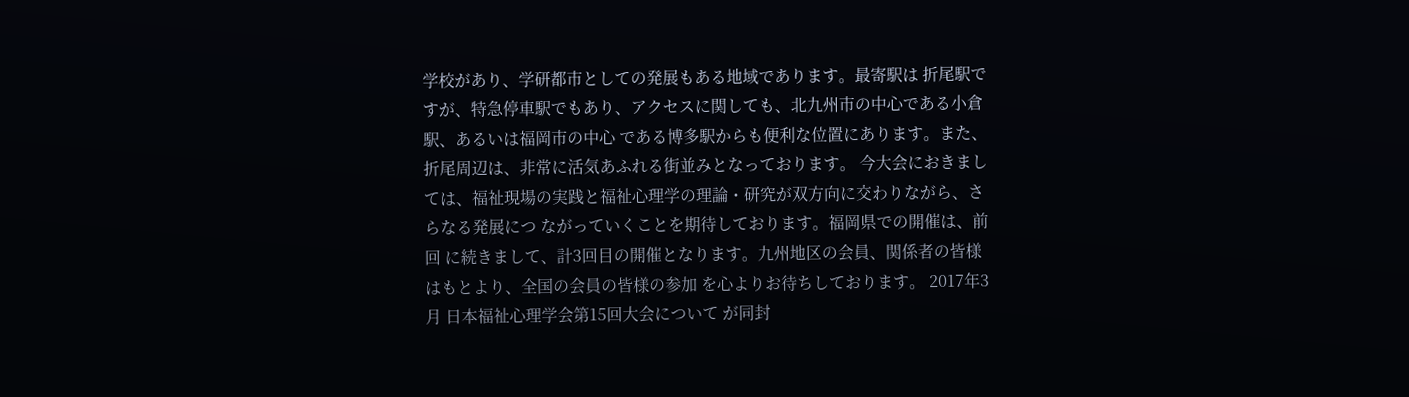学校があり、学研都市としての発展もある地域であります。最寄駅は 折尾駅ですが、特急停車駅でもあり、アクセスに関しても、北九州市の中心である小倉駅、あるいは福岡市の中心 である博多駅からも便利な位置にあります。また、折尾周辺は、非常に活気あふれる街並みとなっております。 今大会におきましては、福祉現場の実践と福祉心理学の理論・研究が双方向に交わりながら、さらなる発展につ ながっていくことを期待しております。福岡県での開催は、前回 に続きまして、計3回目の開催となります。九州地区の会員、関係者の皆様はもとより、全国の会員の皆様の参加 を心よりお待ちしております。 2017年3月 日本福祉心理学会第15回大会について が同封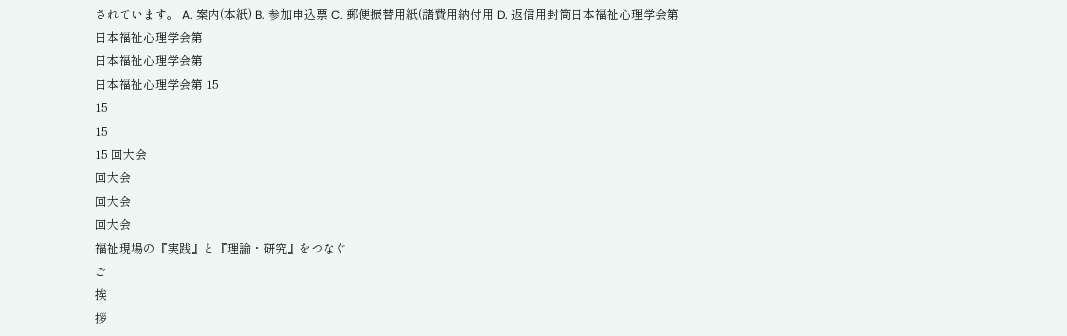されています。 A. 案内(本紙) B. 参加申込票 C. 郵便振替用紙(諸費用納付用 D. 返信用封筒日本福祉心理学会第
日本福祉心理学会第
日本福祉心理学会第
日本福祉心理学会第 15
15
15
15 回大会
回大会
回大会
回大会
福祉現場の『実践』と『理論・研究』をつなぐ
ご
挨
拶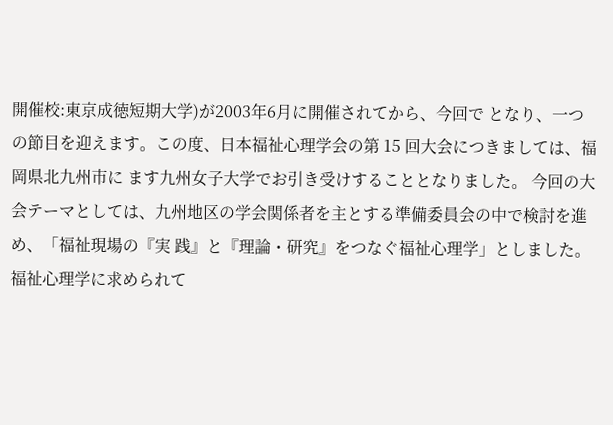開催校:東京成徳短期大学)が2003年6月に開催されてから、今回で となり、一つの節目を迎えます。この度、日本福祉心理学会の第 15 回大会につきましては、福岡県北九州市に ます九州女子大学でお引き受けすることとなりました。 今回の大会テーマとしては、九州地区の学会関係者を主とする準備委員会の中で検討を進め、「福祉現場の『実 践』と『理論・研究』をつなぐ福祉心理学」としました。福祉心理学に求められて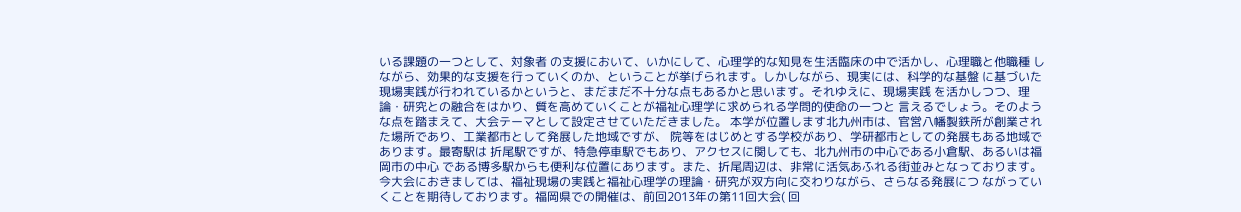いる課題の一つとして、対象者 の支援において、いかにして、心理学的な知見を生活臨床の中で活かし、心理職と他職種 しながら、効果的な支援を行っていくのか、ということが挙げられます。しかしながら、現実には、科学的な基盤 に基づいた現場実践が行われているかというと、まだまだ不十分な点もあるかと思います。それゆえに、現場実践 を活かしつつ、理論・研究との融合をはかり、質を高めていくことが福祉心理学に求められる学問的使命の一つと 言えるでしょう。そのような点を踏まえて、大会テーマとして設定させていただきました。 本学が位置します北九州市は、官営八幡製鉄所が創業された場所であり、工業都市として発展した地域ですが、 院等をはじめとする学校があり、学研都市としての発展もある地域であります。最寄駅は 折尾駅ですが、特急停車駅でもあり、アクセスに関しても、北九州市の中心である小倉駅、あるいは福岡市の中心 である博多駅からも便利な位置にあります。また、折尾周辺は、非常に活気あふれる街並みとなっております。 今大会におきましては、福祉現場の実践と福祉心理学の理論・研究が双方向に交わりながら、さらなる発展につ ながっていくことを期待しております。福岡県での開催は、前回2013年の第11回大会( 回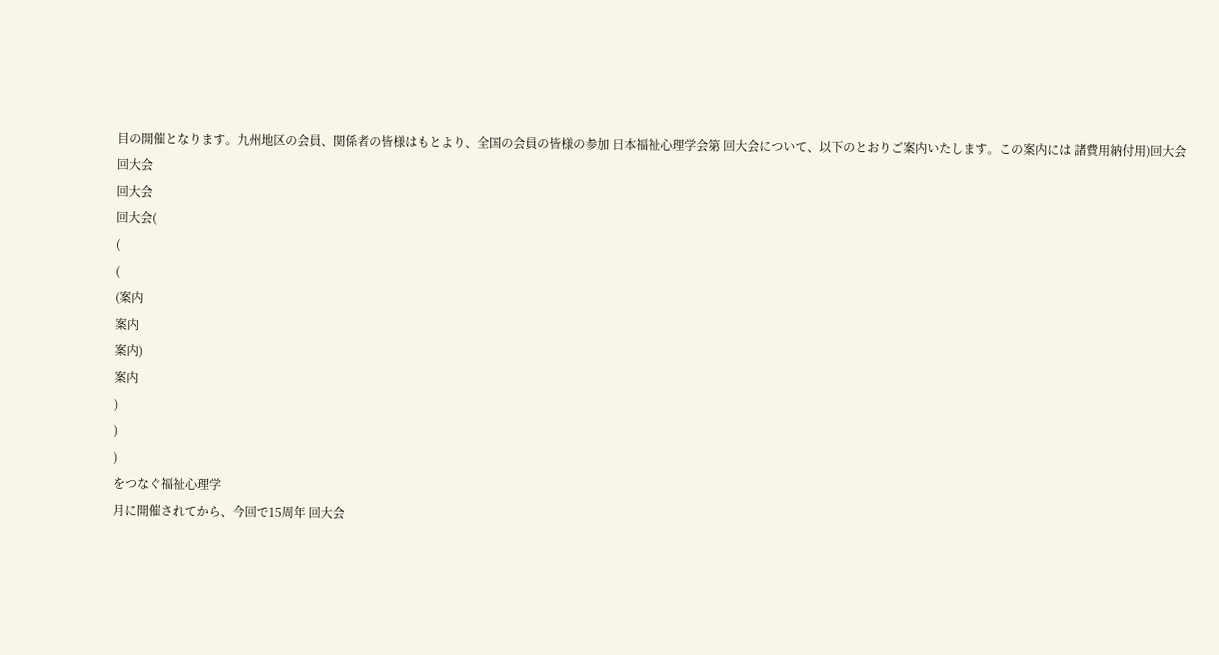目の開催となります。九州地区の会員、関係者の皆様はもとより、全国の会員の皆様の参加 日本福祉心理学会第 回大会について、以下のとおりご案内いたします。この案内には 諸費用納付用)回大会
回大会
回大会
回大会(
(
(
(案内
案内
案内)
案内
)
)
)
をつなぐ福祉心理学
月に開催されてから、今回で15周年 回大会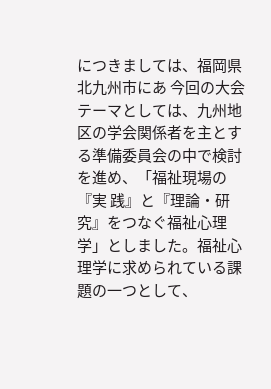につきましては、福岡県北九州市にあ 今回の大会テーマとしては、九州地区の学会関係者を主とする準備委員会の中で検討を進め、「福祉現場の『実 践』と『理論・研究』をつなぐ福祉心理学」としました。福祉心理学に求められている課題の一つとして、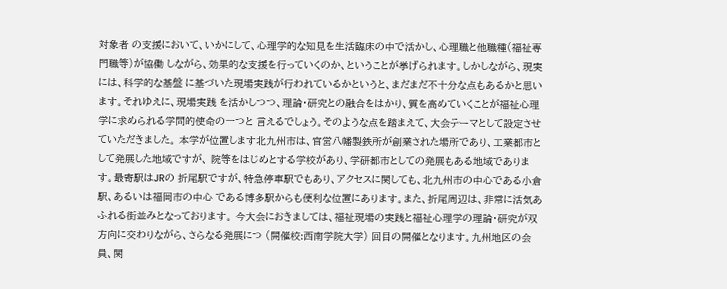対象者 の支援において、いかにして、心理学的な知見を生活臨床の中で活かし、心理職と他職種(福祉専門職等)が協働 しながら、効果的な支援を行っていくのか、ということが挙げられます。しかしながら、現実には、科学的な基盤 に基づいた現場実践が行われているかというと、まだまだ不十分な点もあるかと思います。それゆえに、現場実践 を活かしつつ、理論・研究との融合をはかり、質を高めていくことが福祉心理学に求められる学問的使命の一つと 言えるでしょう。そのような点を踏まえて、大会テーマとして設定させていただきました。 本学が位置します北九州市は、官営八幡製鉄所が創業された場所であり、工業都市として発展した地域ですが、 院等をはじめとする学校があり、学研都市としての発展もある地域であります。最寄駅はJRの 折尾駅ですが、特急停車駅でもあり、アクセスに関しても、北九州市の中心である小倉駅、あるいは福岡市の中心 である博多駅からも便利な位置にあります。また、折尾周辺は、非常に活気あふれる街並みとなっております。 今大会におきましては、福祉現場の実践と福祉心理学の理論・研究が双方向に交わりながら、さらなる発展につ (開催校:西南学院大学) 回目の開催となります。九州地区の会員、関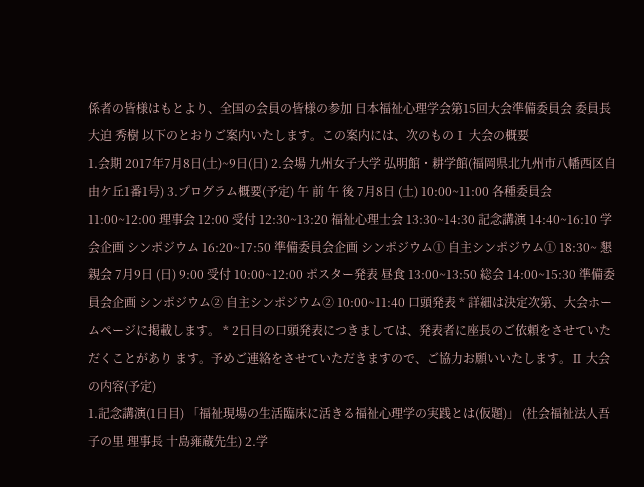係者の皆様はもとより、全国の会員の皆様の参加 日本福祉心理学会第15回大会準備委員会 委員長 大迫 秀樹 以下のとおりご案内いたします。この案内には、次のものⅠ 大会の概要
1.会期 2017年7月8日(土)~9日(日) 2.会場 九州女子大学 弘明館・耕学館(福岡県北九州市八幡西区自由ケ丘1番1号) 3.プログラム概要(予定) 午 前 午 後 7月8日 (土) 10:00~11:00 各種委員会 11:00~12:00 理事会 12:00 受付 12:30~13:20 福祉心理士会 13:30~14:30 記念講演 14:40~16:10 学会企画 シンポジウム 16:20~17:50 準備委員会企画 シンポジウム① 自主シンポジウム① 18:30~ 懇親会 7月9日 (日) 9:00 受付 10:00~12:00 ポスター発表 昼食 13:00~13:50 総会 14:00~15:30 準備委員会企画 シンポジウム② 自主シンポジウム② 10:00~11:40 口頭発表 * 詳細は決定次第、大会ホームページに掲載します。 * 2日目の口頭発表につきましては、発表者に座長のご依頼をさせていただくことがあり ます。予めご連絡をさせていただきますので、ご協力お願いいたします。Ⅱ 大会の内容(予定)
1.記念講演(1日目) 「福祉現場の生活臨床に活きる福祉心理学の実践とは(仮題)」 (社会福祉法人吾子の里 理事長 十島雍蔵先生) 2.学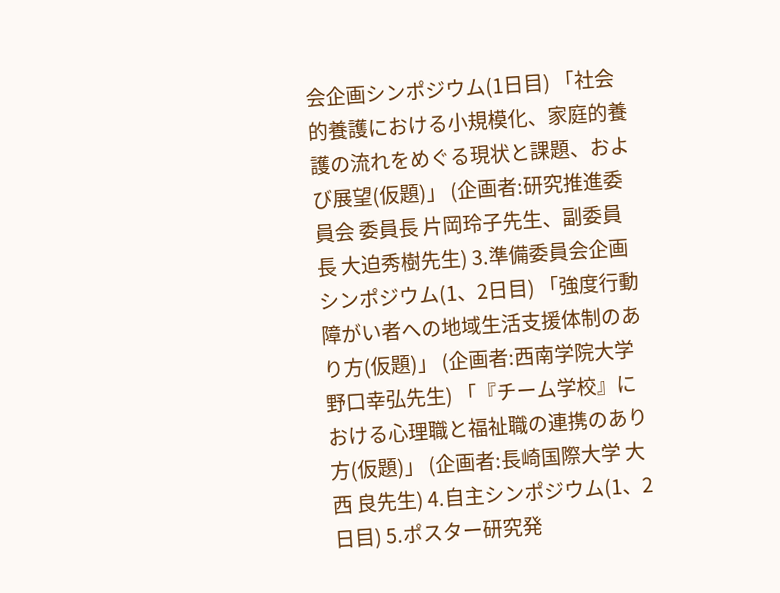会企画シンポジウム(1日目) 「社会的養護における小規模化、家庭的養護の流れをめぐる現状と課題、および展望(仮題)」 (企画者:研究推進委員会 委員長 片岡玲子先生、副委員長 大迫秀樹先生) 3.準備委員会企画シンポジウム(1、2日目) 「強度行動障がい者への地域生活支援体制のあり方(仮題)」 (企画者:西南学院大学 野口幸弘先生) 「『チーム学校』における心理職と福祉職の連携のあり方(仮題)」 (企画者:長崎国際大学 大西 良先生) 4.自主シンポジウム(1、2日目) 5.ポスター研究発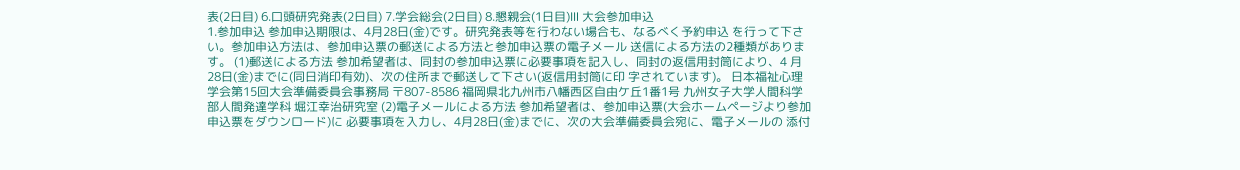表(2日目) 6.口頭研究発表(2日目) 7.学会総会(2日目) 8.懇親会(1日目)Ⅲ 大会参加申込
1.参加申込 参加申込期限は、4月28日(金)です。研究発表等を行わない場合も、なるべく予約申込 を行って下さい。参加申込方法は、参加申込票の郵送による方法と参加申込票の電子メール 送信による方法の2種類があります。 (1)郵送による方法 参加希望者は、同封の参加申込票に必要事項を記入し、同封の返信用封筒により、4 月28日(金)までに(同日消印有効)、次の住所まで郵送して下さい(返信用封筒に印 字されています)。 日本福祉心理学会第15回大会準備委員会事務局 〒807-8586 福岡県北九州市八幡西区自由ケ丘1番1号 九州女子大学人間科学部人間発達学科 堀江幸治研究室 (2)電子メールによる方法 参加希望者は、参加申込票(大会ホームページより参加申込票をダウンロード)に 必要事項を入力し、4月28日(金)までに、次の大会準備委員会宛に、電子メールの 添付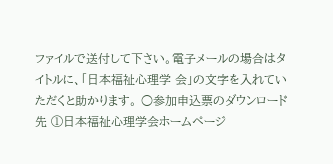ファイルで送付して下さい。電子メールの場合はタイトルに、「日本福祉心理学 会」の文字を入れていただくと助かります。 ○参加申込票のダウンロード先 ①日本福祉心理学会ホームページ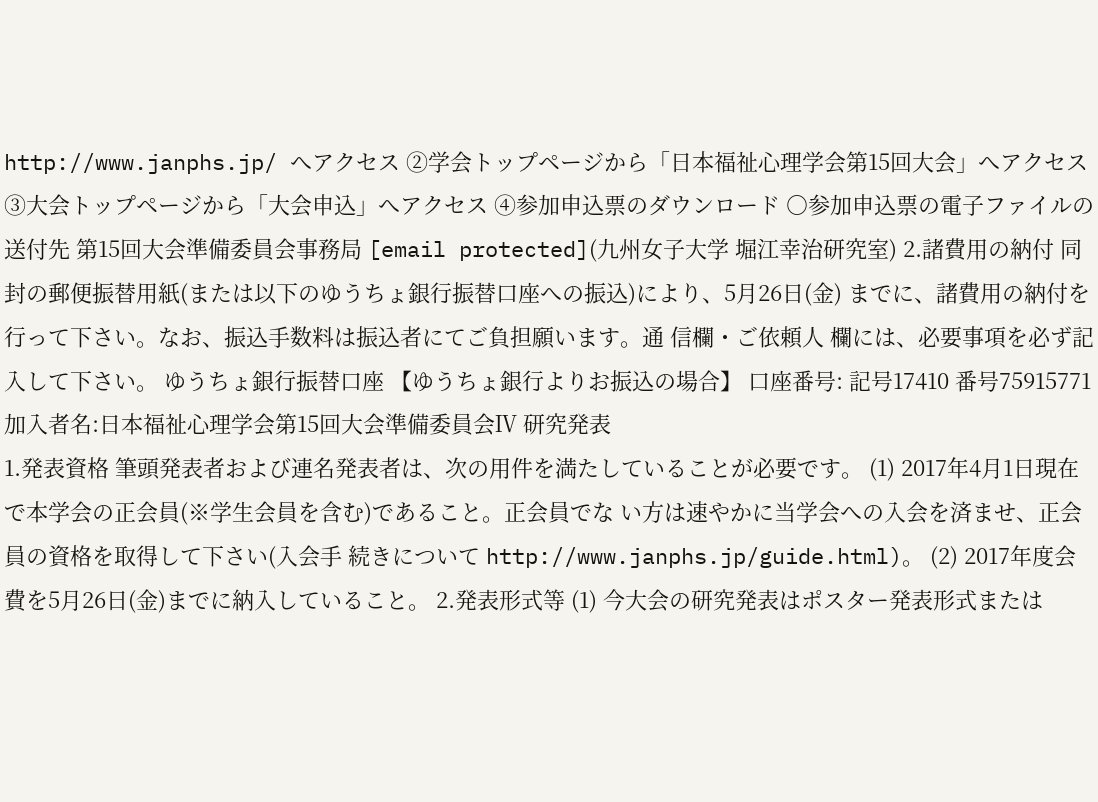http://www.janphs.jp/ へアクセス ②学会トップページから「日本福祉心理学会第15回大会」へアクセス ③大会トップページから「大会申込」へアクセス ④参加申込票のダウンロード ○参加申込票の電子ファイルの送付先 第15回大会準備委員会事務局 [email protected](九州女子大学 堀江幸治研究室) 2.諸費用の納付 同封の郵便振替用紙(または以下のゆうちょ銀行振替口座への振込)により、5月26日(金) までに、諸費用の納付を行って下さい。なお、振込手数料は振込者にてご負担願います。通 信欄・ご依頼人 欄には、必要事項を必ず記入して下さい。 ゆうちょ銀行振替口座 【ゆうちょ銀行よりお振込の場合】 口座番号: 記号17410 番号75915771 加入者名:日本福祉心理学会第15回大会準備委員会Ⅳ 研究発表
1.発表資格 筆頭発表者および連名発表者は、次の用件を満たしていることが必要です。 (1) 2017年4月1日現在で本学会の正会員(※学生会員を含む)であること。正会員でな い方は速やかに当学会への入会を済ませ、正会員の資格を取得して下さい(入会手 続きについて http://www.janphs.jp/guide.html)。 (2) 2017年度会費を5月26日(金)までに納入していること。 2.発表形式等 (1) 今大会の研究発表はポスター発表形式または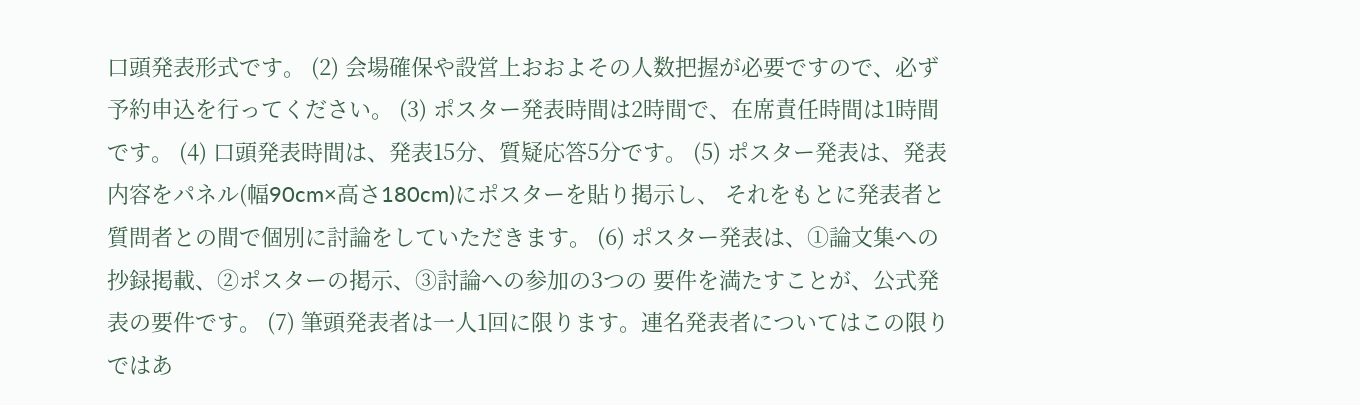口頭発表形式です。 (2) 会場確保や設営上おおよその人数把握が必要ですので、必ず予約申込を行ってください。 (3) ポスター発表時間は2時間で、在席責任時間は1時間です。 (4) 口頭発表時間は、発表15分、質疑応答5分です。 (5) ポスター発表は、発表内容をパネル(幅90cm×高さ180cm)にポスターを貼り掲示し、 それをもとに発表者と質問者との間で個別に討論をしていただきます。 (6) ポスター発表は、①論文集への抄録掲載、②ポスターの掲示、③討論への参加の3つの 要件を満たすことが、公式発表の要件です。 (7) 筆頭発表者は一人1回に限ります。連名発表者についてはこの限りではあ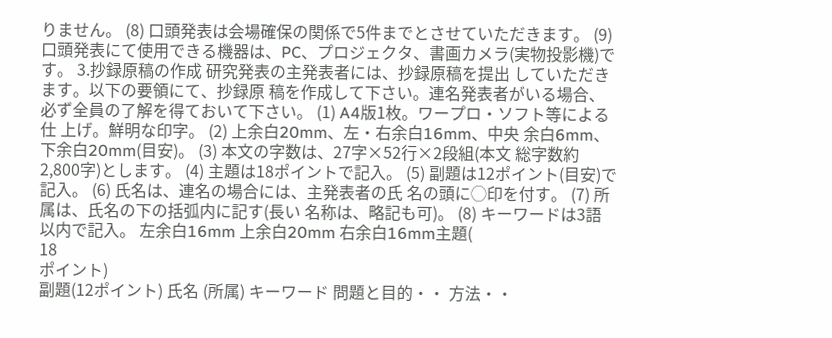りません。 (8) 口頭発表は会場確保の関係で5件までとさせていただきます。 (9) 口頭発表にて使用できる機器は、PC、プロジェクタ、書画カメラ(実物投影機)です。 3.抄録原稿の作成 研究発表の主発表者には、抄録原稿を提出 していただきます。以下の要領にて、抄録原 稿を作成して下さい。連名発表者がいる場合、 必ず全員の了解を得ておいて下さい。 (1) A4版1枚。ワープロ・ソフト等による仕 上げ。鮮明な印字。 (2) 上余白20mm、左・右余白16mm、中央 余白6mm、下余白20mm(目安)。 (3) 本文の字数は、27字×52行×2段組(本文 総字数約2,800字)とします。 (4) 主題は18ポイントで記入。 (5) 副題は12ポイント(目安)で記入。 (6) 氏名は、連名の場合には、主発表者の氏 名の頭に◯印を付す。 (7) 所属は、氏名の下の括弧内に記す(長い 名称は、略記も可)。 (8) キーワードは3語以内で記入。 左余白16mm 上余白20mm 右余白16mm主題(
18
ポイント)
副題(12ポイント) 氏名 (所属) キーワード 問題と目的・・ 方法・・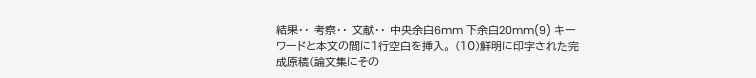結果・・ 考察・・ 文献・・ 中央余白6mm 下余白20mm(9) キーワードと本文の間に1行空白を挿入。 (10)鮮明に印字された完成原稿(論文集にその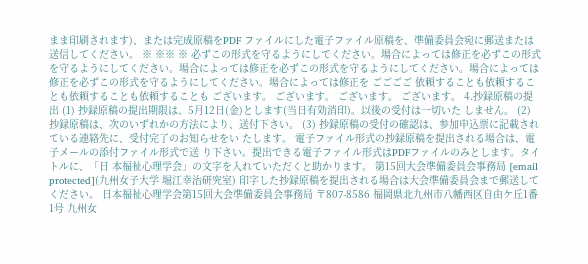まま印刷されます)、または完成原稿をPDF ファイルにした電子ファイル原稿を、準備委員会宛に郵送または送信してください。 ※ ※※ ※ 必ずこの形式を守るようにしてください。場合によっては修正を必ずこの形式を守るようにしてください。場合によっては修正を必ずこの形式を守るようにしてください。場合によっては修正を必ずこの形式を守るようにしてください。場合によっては修正を ごごごご 依頼することも依頼することも依頼することも依頼することも ございます。 ございます。 ございます。 ございます。 4.抄録原稿の提出 (1) 抄録原稿の提出期限は、5月12日(金)とします(当日有効消印)。以後の受付は一切いた しません。 (2) 抄録原稿は、次のいずれかの方法により、送付下さい。 (3) 抄録原稿の受付の確認は、参加申込票に記載されている連絡先に、受付完了のお知らせをい たします。 電子ファイル形式の抄録原稿を提出される場合は、電子メールの添付ファイル形式で送 り下さい。提出できる電子ファイル形式はPDFファイルのみとします。タイトルに、「日 本福祉心理学会」の文字を入れていただくと助かります。 第15回大会準備委員会事務局 [email protected](九州女子大学 堀江幸治研究室) 印字した抄録原稿を提出される場合は大会準備委員会まで郵送してください。 日本福祉心理学会第15回大会準備委員会事務局 〒807-8586 福岡県北九州市八幡西区自由ケ丘1番1号 九州女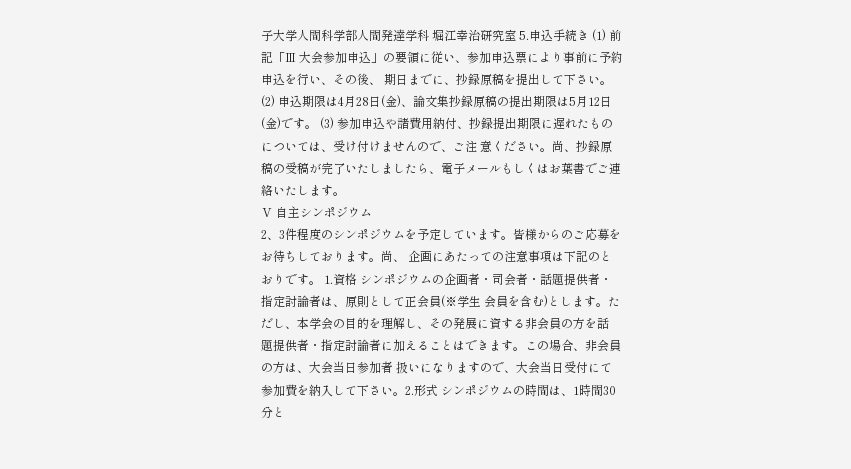子大学人間科学部人間発達学科 堀江幸治研究室 5.申込手続き (1) 前記「Ⅲ 大会参加申込」の要領に従い、参加申込票により事前に予約申込を行い、その後、 期日までに、抄録原稿を提出して下さい。 (2) 申込期限は4月28日(金)、論文集抄録原稿の提出期限は5月12日(金)です。 (3) 参加申込や諸費用納付、抄録提出期限に遅れたものについては、受け付けませんので、ご注 意ください。尚、抄録原稿の受稿が完了いたしましたら、電子メールもしくはお葉書でご連 絡いたします。
Ⅴ 自主シンポジウム
2、3件程度のシンポジウムを予定しています。皆様からのご応募をお待ちしております。尚、 企画にあたっての注意事項は下記のとおりです。 1.資格 シンポジウムの企画者・司会者・話題提供者・指定討論者は、原則として正会員(※学生 会員を含む)とします。ただし、本学会の目的を理解し、その発展に資する非会員の方を話 題提供者・指定討論者に加えることはできます。この場合、非会員の方は、大会当日参加者 扱いになりますので、大会当日受付にて参加費を納入して下さい。2.形式 シンポジウムの時間は、1時間30分と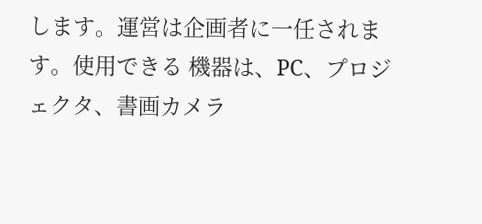します。運営は企画者に一任されます。使用できる 機器は、PC、プロジェクタ、書画カメラ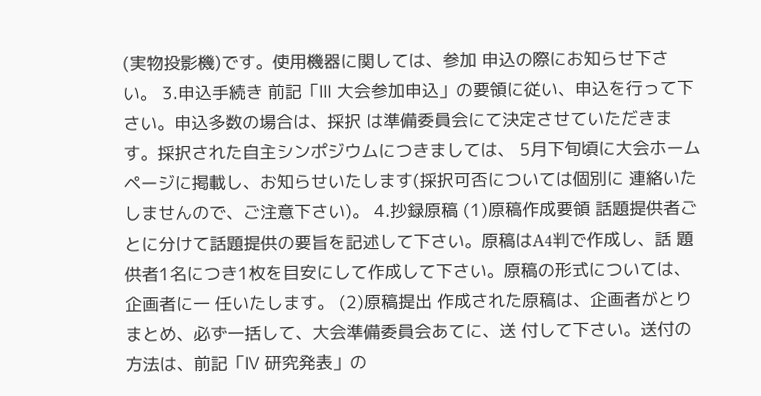(実物投影機)です。使用機器に関しては、参加 申込の際にお知らせ下さい。 3.申込手続き 前記「Ⅲ 大会参加申込」の要領に従い、申込を行って下さい。申込多数の場合は、採択 は準備委員会にて決定させていただきます。採択された自主シンポジウムにつきましては、 5月下旬頃に大会ホームページに掲載し、お知らせいたします(採択可否については個別に 連絡いたしませんので、ご注意下さい)。 4.抄録原稿 (1)原稿作成要領 話題提供者ごとに分けて話題提供の要旨を記述して下さい。原稿はA4判で作成し、話 題供者1名につき1枚を目安にして作成して下さい。原稿の形式については、企画者に一 任いたします。 (2)原稿提出 作成された原稿は、企画者がとりまとめ、必ず一括して、大会準備委員会あてに、送 付して下さい。送付の方法は、前記「Ⅳ 研究発表」の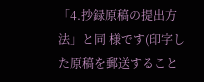「4.抄録原稿の提出方法」と同 様です(印字した原稿を郵送すること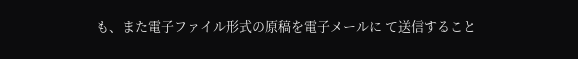も、また電子ファイル形式の原稿を電子メールに て送信すること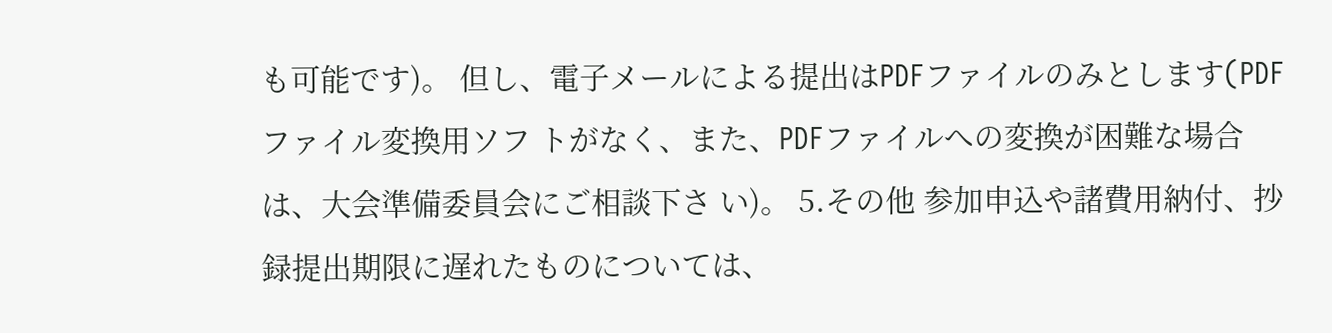も可能です)。 但し、電子メールによる提出はPDFファイルのみとします(PDFファイル変換用ソフ トがなく、また、PDFファイルへの変換が困難な場合は、大会準備委員会にご相談下さ い)。 5.その他 参加申込や諸費用納付、抄録提出期限に遅れたものについては、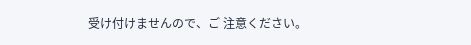受け付けませんので、ご 注意ください。